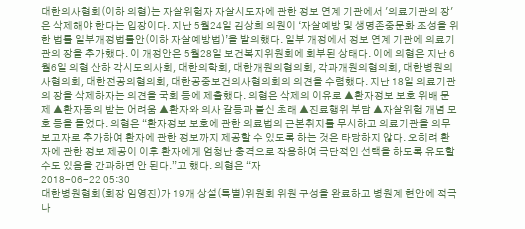대한의사협회(이하 의협)는 자살위험자 자살시도자에 관한 정보 연계 기관에서 '의료기관의 장'은 삭제해야 한다는 입장이다. 지난 5월24일 김상희 의원이 ‘자살예방 및 생명존중문화 조성을 위한 법률 일부개정법률안(이하 자살예방법)’을 발의했다. 일부 개정에서 정보 연계 기관에 의료기관의 장을 추가했다. 이 개정안은 5월28일 보건복지위원회에 회부된 상태다. 이에 의협은 지난 6월6일 의협 산하 각시도의사회, 대한의학회, 대한개원의협의회, 각과개원의협의회, 대한병원의사협의회, 대한전공의협의회, 대한공중보건의사협의회의 의견을 수렴했다. 지난 18일 의료기관의 장을 삭제하자는 의견을 국회 등에 제출했다. 의협은 삭제의 이유로 ▲환자정보 보호 위배 문제 ▲환자동의 받는 어려움 ▲환자와 의사 갈등과 불신 초래 ▲진료행위 부담 ▲자살위험 개념 모호 등을 들었다. 의협은 “환자정보 보호에 관한 의료법의 근본취지를 무시하고 의료기관을 의무보고자로 추가하여 환자에 관한 정보까지 제공할 수 있도록 하는 것은 타당하지 않다. 오히려 환자에 관한 정보 제공이 이후 환자에게 엄청난 충격으로 작용하여 극단적인 선택을 하도록 유도할 수도 있음을 간과하면 안 된다.”고 했다. 의협은 “자
2018-06-22 05:30
대한병원협회(회장 임영진)가 19개 상설(특별)위원회 위원 구성을 완료하고 병원계 현안에 적극 나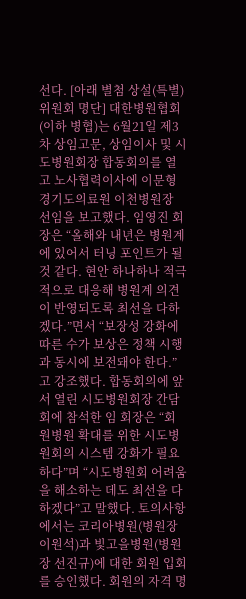선다. [아래 별첨 상설(특별)위원회 명단] 대한병원협회(이하 병협)는 6월21일 제3차 상임고문, 상임이사 및 시도병원회장 합동회의를 열고 노사협력이사에 이문형 경기도의료원 이천병원장 선임을 보고했다. 임영진 회장은 “올해와 내년은 병원계에 있어서 터닝 포인트가 될 것 같다. 현안 하나하나 적극적으로 대응해 병원계 의견이 반영되도록 최선을 다하겠다.”면서 “보장성 강화에 따른 수가 보상은 정책 시행과 동시에 보전돼야 한다.”고 강조했다. 합동회의에 앞서 열린 시도병원회장 간담회에 참석한 임 회장은 “회원병원 확대를 위한 시도병원회의 시스템 강화가 필요하다”며 “시도병원회 어려움을 해소하는 데도 최선을 다하겠다”고 말했다. 토의사항에서는 코리아병원(병원장 이원석)과 빛고을병원(병원장 선진규)에 대한 회원 입회를 승인했다. 회원의 자격 명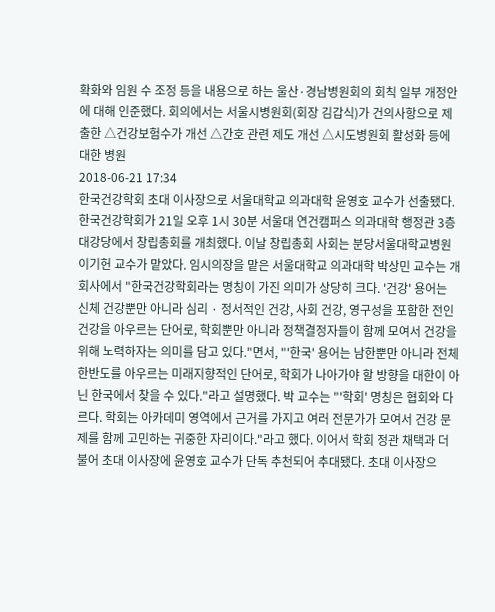확화와 임원 수 조정 등을 내용으로 하는 울산·경남병원회의 회칙 일부 개정안에 대해 인준했다. 회의에서는 서울시병원회(회장 김갑식)가 건의사항으로 제출한 △건강보험수가 개선 △간호 관련 제도 개선 △시도병원회 활성화 등에 대한 병원
2018-06-21 17:34
한국건강학회 초대 이사장으로 서울대학교 의과대학 윤영호 교수가 선출됐다. 한국건강학회가 21일 오후 1시 30분 서울대 연건캠퍼스 의과대학 행정관 3층 대강당에서 창립총회를 개최했다. 이날 창립총회 사회는 분당서울대학교병원 이기헌 교수가 맡았다. 임시의장을 맡은 서울대학교 의과대학 박상민 교수는 개회사에서 "한국건강학회라는 명칭이 가진 의미가 상당히 크다. '건강' 용어는 신체 건강뿐만 아니라 심리 · 정서적인 건강, 사회 건강, 영구성을 포함한 전인 건강을 아우르는 단어로, 학회뿐만 아니라 정책결정자들이 함께 모여서 건강을 위해 노력하자는 의미를 담고 있다."면서, "'한국' 용어는 남한뿐만 아니라 전체 한반도를 아우르는 미래지향적인 단어로, 학회가 나아가야 할 방향을 대한이 아닌 한국에서 찾을 수 있다."라고 설명했다. 박 교수는 "'학회' 명칭은 협회와 다르다. 학회는 아카데미 영역에서 근거를 가지고 여러 전문가가 모여서 건강 문제를 함께 고민하는 귀중한 자리이다."라고 했다. 이어서 학회 정관 채택과 더불어 초대 이사장에 윤영호 교수가 단독 추천되어 추대됐다. 초대 이사장으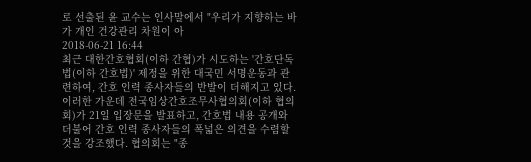로 선출된 윤 교수는 인사말에서 "우리가 지향하는 바가 개인 건강관리 차원이 아
2018-06-21 16:44
최근 대한간호협회(이하 간협)가 시도하는 '간호단독법(이하 간호법)' 제정을 위한 대국민 서명운동과 관련하여, 간호 인력 종사자들의 반발이 더해지고 있다. 이러한 가운데 전국임상간호조무사협의회(이하 협의회)가 21일 입장문을 발표하고, 간호법 내용 공개와 더불어 간호 인력 종사자들의 폭넓은 의견을 수렴할 것을 강조했다. 협의회는 "종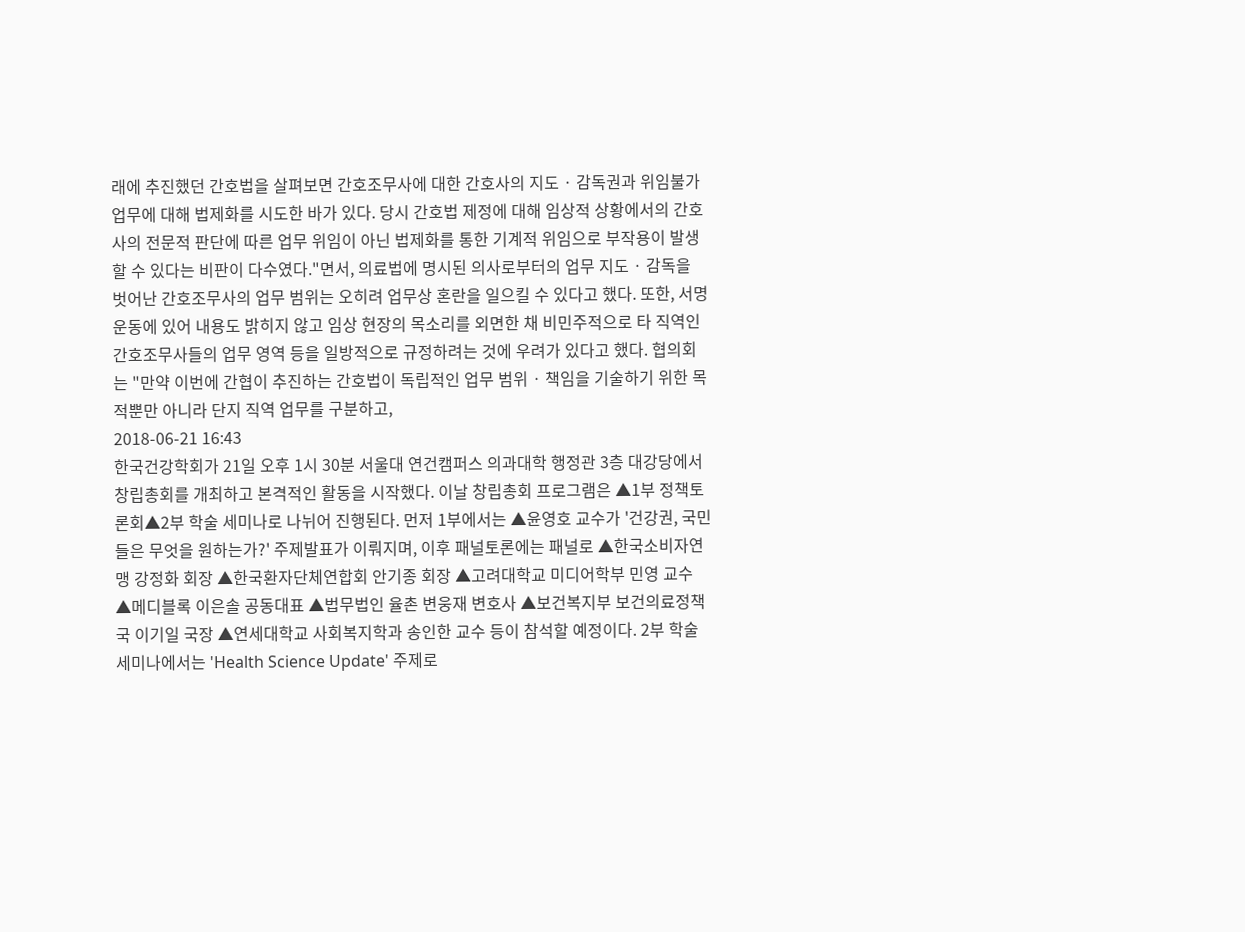래에 추진했던 간호법을 살펴보면 간호조무사에 대한 간호사의 지도 · 감독권과 위임불가업무에 대해 법제화를 시도한 바가 있다. 당시 간호법 제정에 대해 임상적 상황에서의 간호사의 전문적 판단에 따른 업무 위임이 아닌 법제화를 통한 기계적 위임으로 부작용이 발생할 수 있다는 비판이 다수였다."면서, 의료법에 명시된 의사로부터의 업무 지도 · 감독을 벗어난 간호조무사의 업무 범위는 오히려 업무상 혼란을 일으킬 수 있다고 했다. 또한, 서명운동에 있어 내용도 밝히지 않고 임상 현장의 목소리를 외면한 채 비민주적으로 타 직역인 간호조무사들의 업무 영역 등을 일방적으로 규정하려는 것에 우려가 있다고 했다. 협의회는 "만약 이번에 간협이 추진하는 간호법이 독립적인 업무 범위 · 책임을 기술하기 위한 목적뿐만 아니라 단지 직역 업무를 구분하고,
2018-06-21 16:43
한국건강학회가 21일 오후 1시 30분 서울대 연건캠퍼스 의과대학 행정관 3층 대강당에서 창립총회를 개최하고 본격적인 활동을 시작했다. 이날 창립총회 프로그램은 ▲1부 정책토론회▲2부 학술 세미나로 나뉘어 진행된다. 먼저 1부에서는 ▲윤영호 교수가 '건강권, 국민들은 무엇을 원하는가?' 주제발표가 이뤄지며, 이후 패널토론에는 패널로 ▲한국소비자연맹 강정화 회장 ▲한국환자단체연합회 안기종 회장 ▲고려대학교 미디어학부 민영 교수 ▲메디블록 이은솔 공동대표 ▲법무법인 율촌 변웅재 변호사 ▲보건복지부 보건의료정책국 이기일 국장 ▲연세대학교 사회복지학과 송인한 교수 등이 참석할 예정이다. 2부 학술 세미나에서는 'Health Science Update' 주제로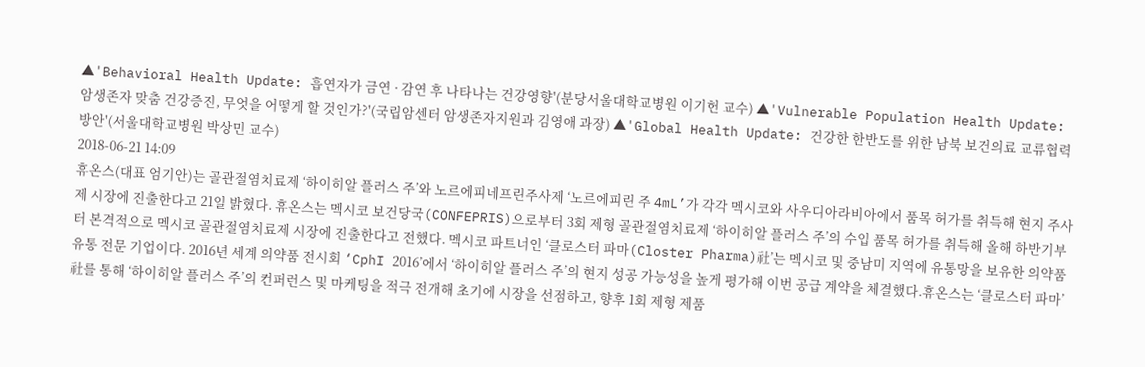▲'Behavioral Health Update: 흡연자가 금연 · 감연 후 나타나는 건강영향'(분당서울대학교병원 이기헌 교수) ▲'Vulnerable Population Health Update: 암생존자 맞춤 건강증진, 무엇을 어떻게 할 것인가?'(국립암센터 암생존자지원과 김영애 과장) ▲'Global Health Update: 건강한 한반도를 위한 남북 보건의료 교류협력 방안'(서울대학교병원 박상민 교수)
2018-06-21 14:09
휴온스(대표 엄기안)는 골관절염치료제 ‘하이히알 플러스 주’와 노르에피네프린주사제 ‘노르에피린 주 4mL’가 각각 멕시코와 사우디아라비아에서 품목 허가를 취득해 현지 주사제 시장에 진출한다고 21일 밝혔다. 휴온스는 멕시코 보건당국(CONFEPRIS)으로부터 3회 제형 골관절염치료제 ‘하이히알 플러스 주’의 수입 품목 허가를 취득해 올해 하반기부터 본격적으로 멕시코 골관절염치료제 시장에 진출한다고 전했다. 멕시코 파트너인 ‘클로스터 파마(Closter Pharma)社’는 멕시코 및 중남미 지역에 유통망을 보유한 의약품 유통 전문 기업이다. 2016년 세계 의약품 전시회 ‘CphI 2016’에서 ‘하이히알 플러스 주’의 현지 성공 가능성을 높게 평가해 이번 공급 계약을 체결했다.휴온스는 ‘클로스터 파마’社를 통해 ‘하이히알 플러스 주’의 컨퍼런스 및 마케팅을 적극 전개해 초기에 시장을 선점하고, 향후 1회 제형 제품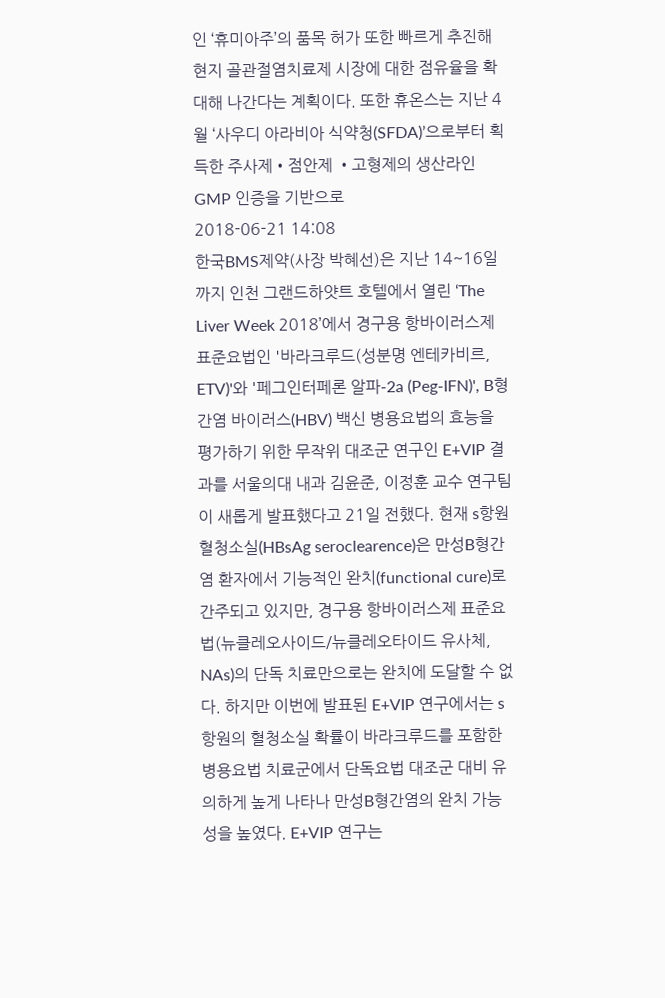인 ‘휴미아주’의 품목 허가 또한 빠르게 추진해 현지 골관절염치료제 시장에 대한 점유율을 확대해 나간다는 계획이다. 또한 휴온스는 지난 4월 ‘사우디 아라비아 식약청(SFDA)’으로부터 획득한 주사제•점안제 •고형제의 생산라인 GMP 인증을 기반으로
2018-06-21 14:08
한국BMS제약(사장 박혜선)은 지난 14~16일까지 인천 그랜드하얏트 호텔에서 열린 ‘The Liver Week 2018’에서 경구용 항바이러스제 표준요법인 '바라크루드(성분명 엔테카비르, ETV)'와 '페그인터페론 알파-2a (Peg-IFN)', B형간염 바이러스(HBV) 백신 병용요법의 효능을 평가하기 위한 무작위 대조군 연구인 E+VIP 결과를 서울의대 내과 김윤준, 이정훈 교수 연구팀이 새롭게 발표했다고 21일 전했다. 현재 s항원 혈청소실(HBsAg seroclearence)은 만성B형간염 환자에서 기능적인 완치(functional cure)로 간주되고 있지만, 경구용 항바이러스제 표준요법(뉴클레오사이드/뉴클레오타이드 유사체, NAs)의 단독 치료만으로는 완치에 도달할 수 없다. 하지만 이번에 발표된 E+VIP 연구에서는 s항원의 혈청소실 확률이 바라크루드를 포함한 병용요법 치료군에서 단독요법 대조군 대비 유의하게 높게 나타나 만성B형간염의 완치 가능성을 높였다. E+VIP 연구는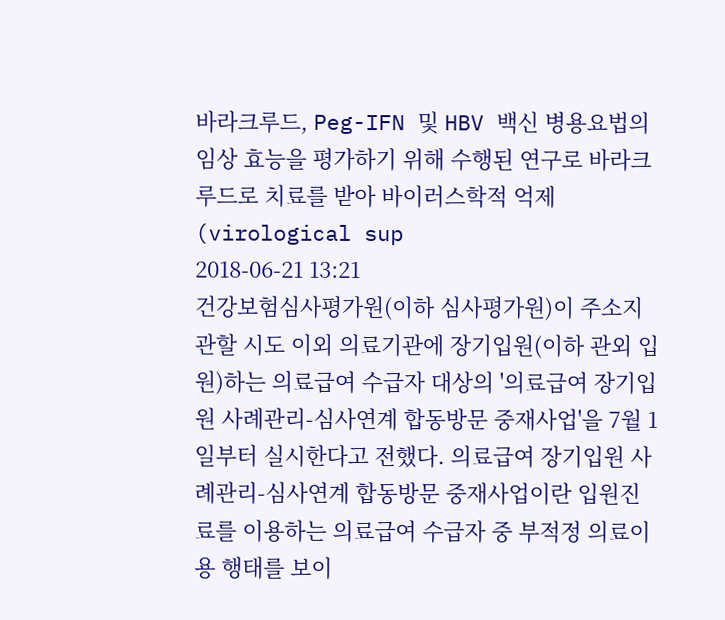바라크루드, Peg-IFN 및 HBV 백신 병용요법의 임상 효능을 평가하기 위해 수행된 연구로 바라크루드로 치료를 받아 바이러스학적 억제(virological sup
2018-06-21 13:21
건강보험심사평가원(이하 심사평가원)이 주소지 관할 시도 이외 의료기관에 장기입원(이하 관외 입원)하는 의료급여 수급자 대상의 '의료급여 장기입원 사례관리-심사연계 합동방문 중재사업'을 7월 1일부터 실시한다고 전했다. 의료급여 장기입원 사례관리-심사연계 합동방문 중재사업이란 입원진료를 이용하는 의료급여 수급자 중 부적정 의료이용 행태를 보이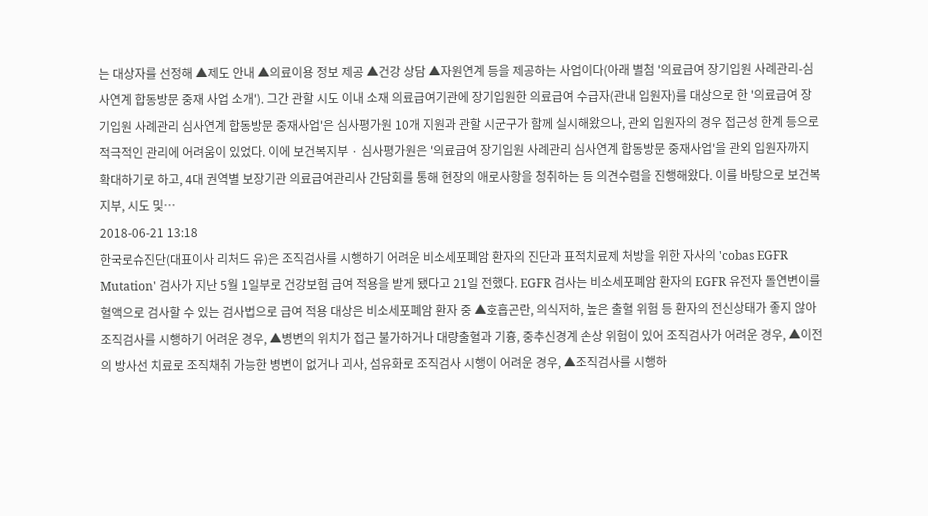는 대상자를 선정해 ▲제도 안내 ▲의료이용 정보 제공 ▲건강 상담 ▲자원연계 등을 제공하는 사업이다(아래 별첨 '의료급여 장기입원 사례관리-심사연계 합동방문 중재 사업 소개'). 그간 관할 시도 이내 소재 의료급여기관에 장기입원한 의료급여 수급자(관내 입원자)를 대상으로 한 '의료급여 장기입원 사례관리 심사연계 합동방문 중재사업'은 심사평가원 10개 지원과 관할 시군구가 함께 실시해왔으나, 관외 입원자의 경우 접근성 한계 등으로 적극적인 관리에 어려움이 있었다. 이에 보건복지부 · 심사평가원은 '의료급여 장기입원 사례관리 심사연계 합동방문 중재사업'을 관외 입원자까지 확대하기로 하고, 4대 권역별 보장기관 의료급여관리사 간담회를 통해 현장의 애로사항을 청취하는 등 의견수렴을 진행해왔다. 이를 바탕으로 보건복지부, 시도 및…
2018-06-21 13:18
한국로슈진단(대표이사 리처드 유)은 조직검사를 시행하기 어려운 비소세포폐암 환자의 진단과 표적치료제 처방을 위한 자사의 'cobas EGFR Mutation' 검사가 지난 5월 1일부로 건강보험 급여 적용을 받게 됐다고 21일 전했다. EGFR 검사는 비소세포폐암 환자의 EGFR 유전자 돌연변이를 혈액으로 검사할 수 있는 검사법으로 급여 적용 대상은 비소세포폐암 환자 중 ▲호흡곤란, 의식저하, 높은 출혈 위험 등 환자의 전신상태가 좋지 않아 조직검사를 시행하기 어려운 경우, ▲병변의 위치가 접근 불가하거나 대량출혈과 기흉, 중추신경계 손상 위험이 있어 조직검사가 어려운 경우, ▲이전의 방사선 치료로 조직채취 가능한 병변이 없거나 괴사, 섬유화로 조직검사 시행이 어려운 경우, ▲조직검사를 시행하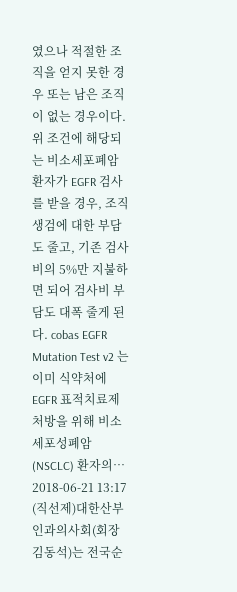였으나 적절한 조직을 얻지 못한 경우 또는 남은 조직이 없는 경우이다. 위 조건에 해당되는 비소세포폐암 환자가 EGFR 검사를 받을 경우, 조직생검에 대한 부담도 줄고, 기존 검사비의 5%만 지불하면 되어 검사비 부담도 대폭 줄게 된다. cobas EGFR Mutation Test v2 는 이미 식약처에 EGFR 표적치료제 처방을 위해 비소세포성폐암(NSCLC) 환자의…
2018-06-21 13:17
(직선제)대한산부인과의사회(회장 김동석)는 전국순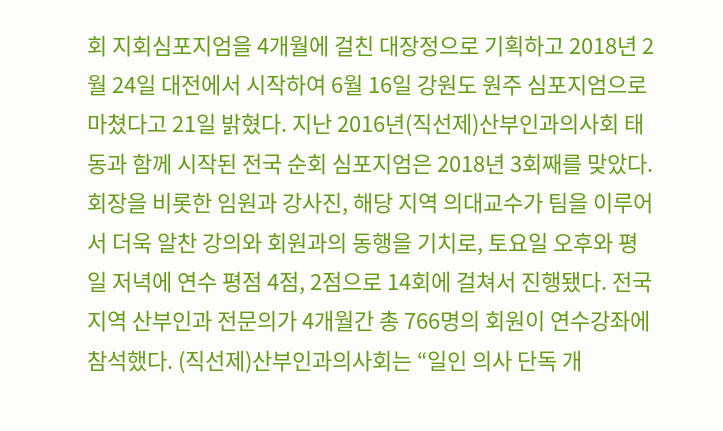회 지회심포지엄을 4개월에 걸친 대장정으로 기획하고 2018년 2월 24일 대전에서 시작하여 6월 16일 강원도 원주 심포지엄으로 마쳤다고 21일 밝혔다. 지난 2016년(직선제)산부인과의사회 태동과 함께 시작된 전국 순회 심포지엄은 2018년 3회째를 맞았다. 회장을 비롯한 임원과 강사진, 해당 지역 의대교수가 팀을 이루어서 더욱 알찬 강의와 회원과의 동행을 기치로, 토요일 오후와 평일 저녁에 연수 평점 4점, 2점으로 14회에 걸쳐서 진행됐다. 전국 지역 산부인과 전문의가 4개월간 총 766명의 회원이 연수강좌에 참석했다. (직선제)산부인과의사회는 “일인 의사 단독 개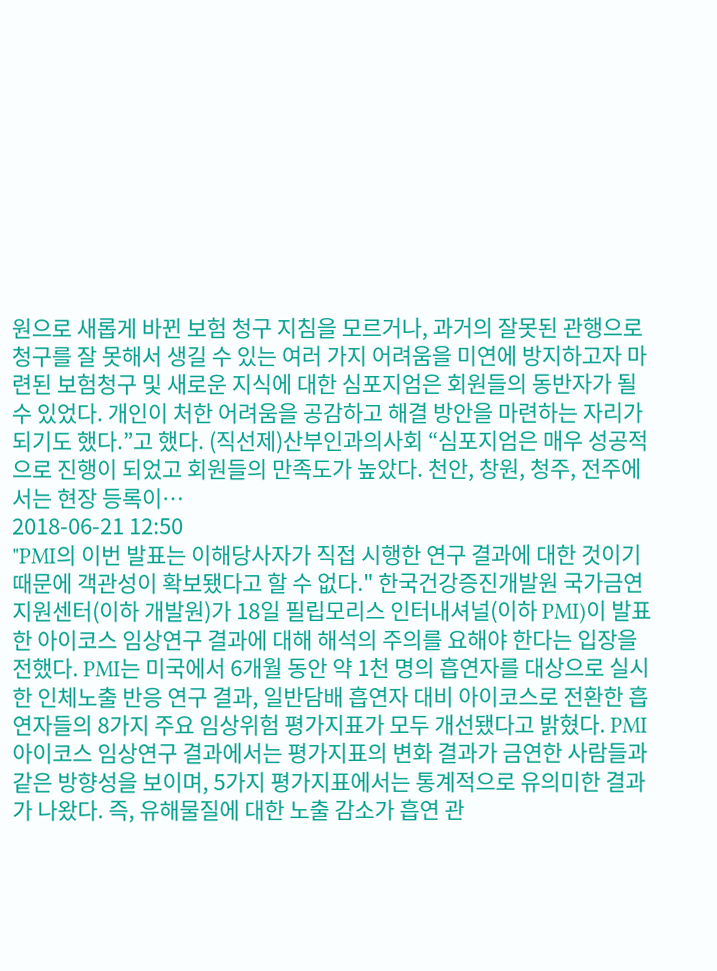원으로 새롭게 바뀐 보험 청구 지침을 모르거나, 과거의 잘못된 관행으로 청구를 잘 못해서 생길 수 있는 여러 가지 어려움을 미연에 방지하고자 마련된 보험청구 및 새로운 지식에 대한 심포지엄은 회원들의 동반자가 될 수 있었다. 개인이 처한 어려움을 공감하고 해결 방안을 마련하는 자리가 되기도 했다.”고 했다. (직선제)산부인과의사회 “심포지엄은 매우 성공적으로 진행이 되었고 회원들의 만족도가 높았다. 천안, 창원, 청주, 전주에서는 현장 등록이…
2018-06-21 12:50
"PMI의 이번 발표는 이해당사자가 직접 시행한 연구 결과에 대한 것이기 때문에 객관성이 확보됐다고 할 수 없다." 한국건강증진개발원 국가금연지원센터(이하 개발원)가 18일 필립모리스 인터내셔널(이하 PMI)이 발표한 아이코스 임상연구 결과에 대해 해석의 주의를 요해야 한다는 입장을 전했다. PMI는 미국에서 6개월 동안 약 1천 명의 흡연자를 대상으로 실시한 인체노출 반응 연구 결과, 일반담배 흡연자 대비 아이코스로 전환한 흡연자들의 8가지 주요 임상위험 평가지표가 모두 개선됐다고 밝혔다. PMI 아이코스 임상연구 결과에서는 평가지표의 변화 결과가 금연한 사람들과 같은 방향성을 보이며, 5가지 평가지표에서는 통계적으로 유의미한 결과가 나왔다. 즉, 유해물질에 대한 노출 감소가 흡연 관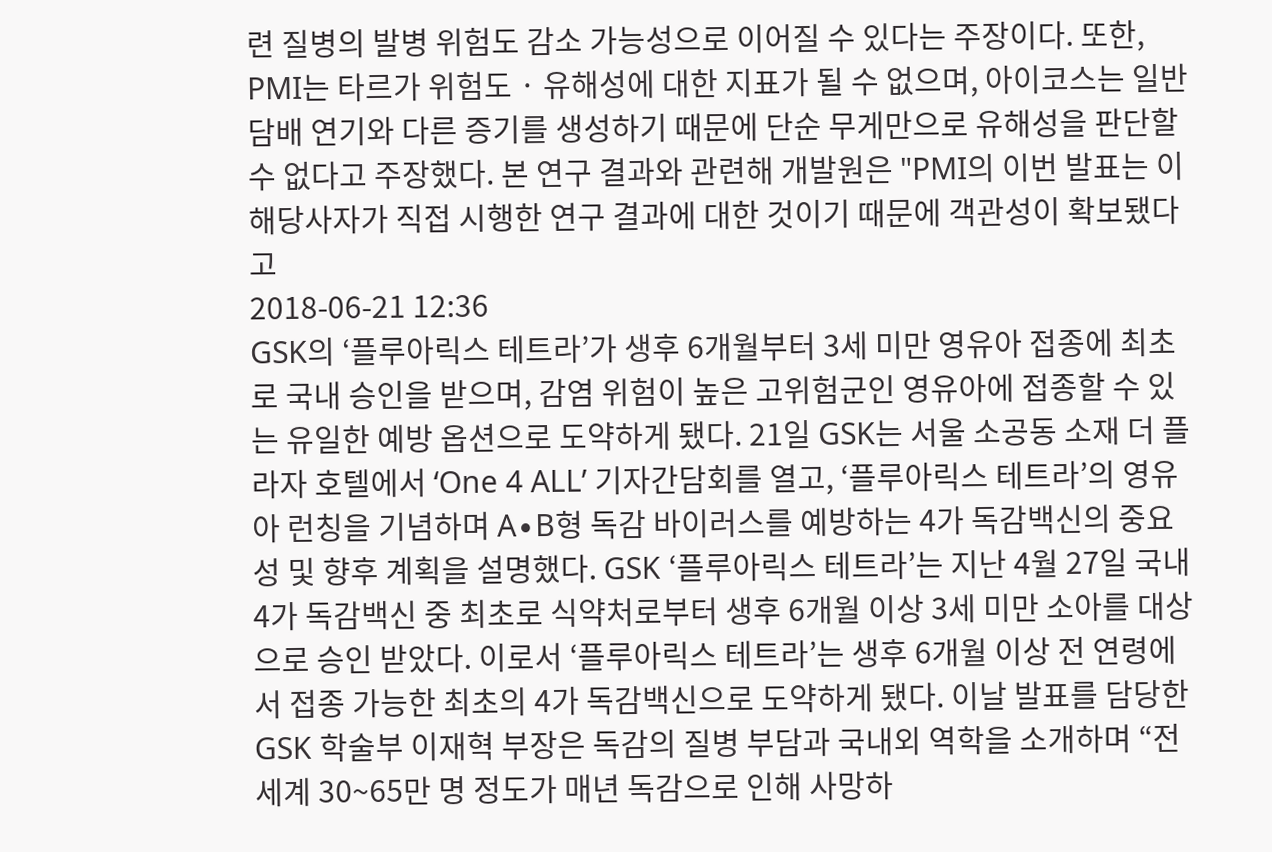련 질병의 발병 위험도 감소 가능성으로 이어질 수 있다는 주장이다. 또한, PMI는 타르가 위험도 · 유해성에 대한 지표가 될 수 없으며, 아이코스는 일반담배 연기와 다른 증기를 생성하기 때문에 단순 무게만으로 유해성을 판단할 수 없다고 주장했다. 본 연구 결과와 관련해 개발원은 "PMI의 이번 발표는 이해당사자가 직접 시행한 연구 결과에 대한 것이기 때문에 객관성이 확보됐다고
2018-06-21 12:36
GSK의 ‘플루아릭스 테트라’가 생후 6개월부터 3세 미만 영유아 접종에 최초로 국내 승인을 받으며, 감염 위험이 높은 고위험군인 영유아에 접종할 수 있는 유일한 예방 옵션으로 도약하게 됐다. 21일 GSK는 서울 소공동 소재 더 플라자 호텔에서 ‘One 4 ALL’ 기자간담회를 열고, ‘플루아릭스 테트라’의 영유아 런칭을 기념하며 A∙B형 독감 바이러스를 예방하는 4가 독감백신의 중요성 및 향후 계획을 설명했다. GSK ‘플루아릭스 테트라’는 지난 4월 27일 국내 4가 독감백신 중 최초로 식약처로부터 생후 6개월 이상 3세 미만 소아를 대상으로 승인 받았다. 이로서 ‘플루아릭스 테트라’는 생후 6개월 이상 전 연령에서 접종 가능한 최초의 4가 독감백신으로 도약하게 됐다. 이날 발표를 담당한 GSK 학술부 이재혁 부장은 독감의 질병 부담과 국내외 역학을 소개하며 “전 세계 30~65만 명 정도가 매년 독감으로 인해 사망하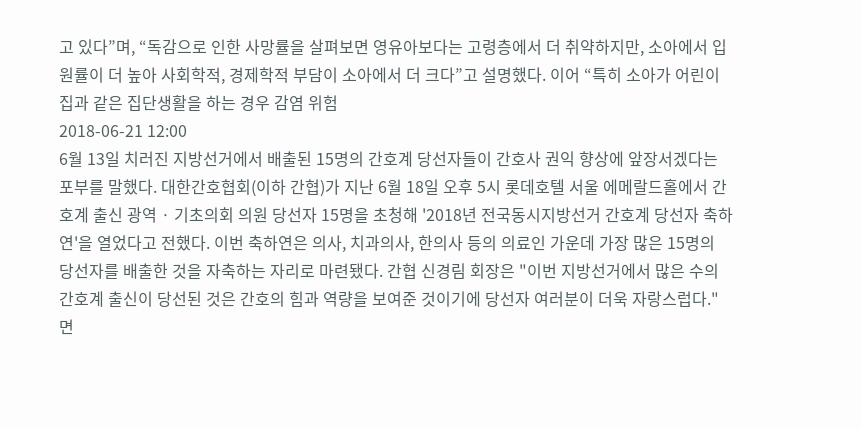고 있다”며, “독감으로 인한 사망률을 살펴보면 영유아보다는 고령층에서 더 취약하지만, 소아에서 입원률이 더 높아 사회학적, 경제학적 부담이 소아에서 더 크다”고 설명했다. 이어 “특히 소아가 어린이집과 같은 집단생활을 하는 경우 감염 위험
2018-06-21 12:00
6월 13일 치러진 지방선거에서 배출된 15명의 간호계 당선자들이 간호사 권익 향상에 앞장서겠다는 포부를 말했다. 대한간호협회(이하 간협)가 지난 6월 18일 오후 5시 롯데호텔 서울 에메랄드홀에서 간호계 출신 광역 · 기초의회 의원 당선자 15명을 초청해 '2018년 전국동시지방선거 간호계 당선자 축하연'을 열었다고 전했다. 이번 축하연은 의사, 치과의사, 한의사 등의 의료인 가운데 가장 많은 15명의 당선자를 배출한 것을 자축하는 자리로 마련됐다. 간협 신경림 회장은 "이번 지방선거에서 많은 수의 간호계 출신이 당선된 것은 간호의 힘과 역량을 보여준 것이기에 당선자 여러분이 더욱 자랑스럽다."면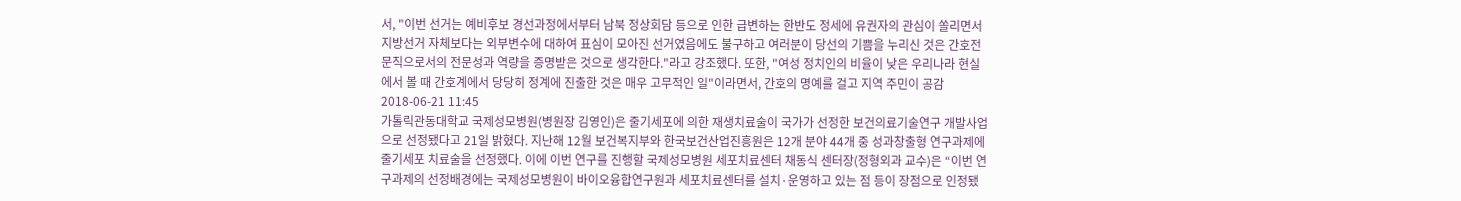서, "이번 선거는 예비후보 경선과정에서부터 남북 정상회담 등으로 인한 급변하는 한반도 정세에 유권자의 관심이 쏠리면서 지방선거 자체보다는 외부변수에 대하여 표심이 모아진 선거였음에도 불구하고 여러분이 당선의 기쁨을 누리신 것은 간호전문직으로서의 전문성과 역량을 증명받은 것으로 생각한다."라고 강조했다. 또한, "여성 정치인의 비율이 낮은 우리나라 현실에서 볼 때 간호계에서 당당히 정계에 진출한 것은 매우 고무적인 일"이라면서, 간호의 명예를 걸고 지역 주민이 공감
2018-06-21 11:45
가톨릭관동대학교 국제성모병원(병원장 김영인)은 줄기세포에 의한 재생치료술이 국가가 선정한 보건의료기술연구 개발사업으로 선정됐다고 21일 밝혔다. 지난해 12월 보건복지부와 한국보건산업진흥원은 12개 분야 44개 중 성과창출형 연구과제에 줄기세포 치료술을 선정했다. 이에 이번 연구를 진행할 국제성모병원 세포치료센터 채동식 센터장(정형외과 교수)은 “이번 연구과제의 선정배경에는 국제성모병원이 바이오융합연구원과 세포치료센터를 설치·운영하고 있는 점 등이 장점으로 인정됐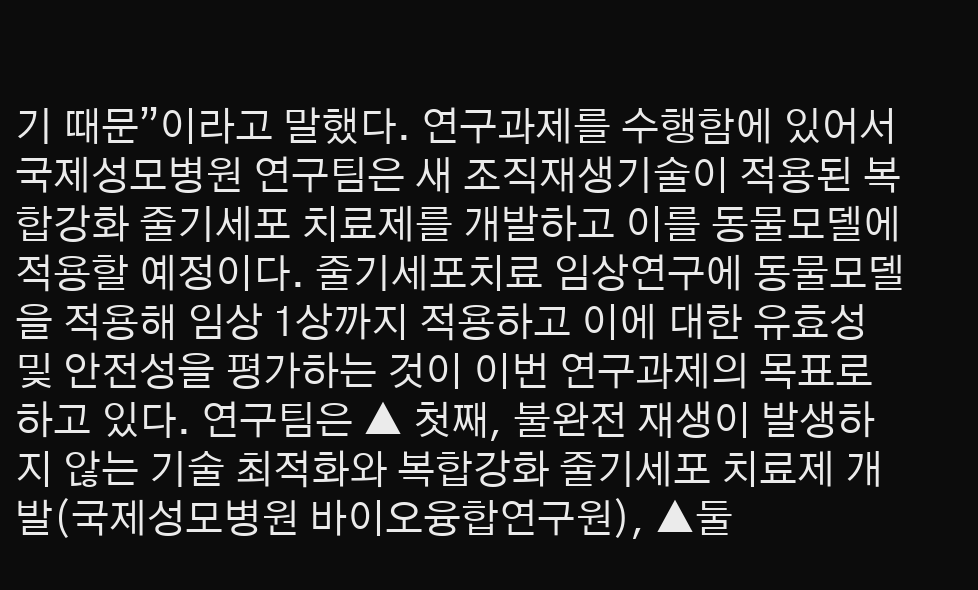기 때문”이라고 말했다. 연구과제를 수행함에 있어서 국제성모병원 연구팀은 새 조직재생기술이 적용된 복합강화 줄기세포 치료제를 개발하고 이를 동물모델에 적용할 예정이다. 줄기세포치료 임상연구에 동물모델을 적용해 임상 1상까지 적용하고 이에 대한 유효성 및 안전성을 평가하는 것이 이번 연구과제의 목표로 하고 있다. 연구팀은 ▲ 첫째, 불완전 재생이 발생하지 않는 기술 최적화와 복합강화 줄기세포 치료제 개발(국제성모병원 바이오융합연구원), ▲둘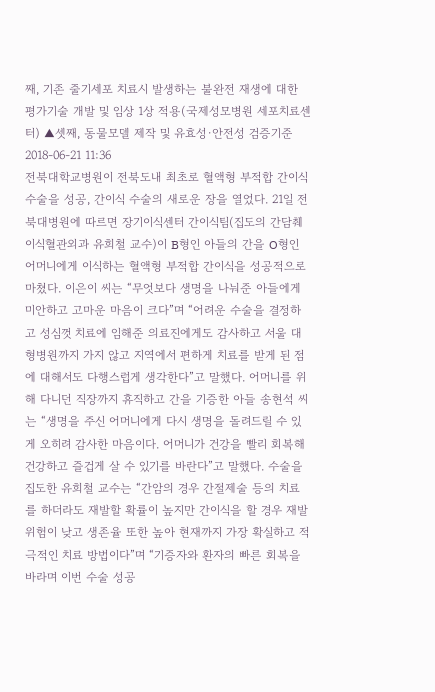째, 기존 줄기세포 치료시 발생하는 불완전 재생에 대한 평가기술 개발 및 임상 1상 적용(국제성모병원 세포치료센터) ▲셋째, 동물모델 제작 및 유효성·안전성 검증기준
2018-06-21 11:36
전북대학교병원이 전북도내 최초로 혈액형 부적합 간이식 수술을 성공, 간이식 수술의 새로운 장을 열었다. 21일 전북대병원에 따르면 장기이식센터 간이식팀(집도의 간담췌이식혈관외과 유희철 교수)이 B형인 아들의 간을 O형인 어머니에게 이식하는 혈액형 부적합 간이식을 성공적으로 마쳤다. 이은이 씨는 “무엇보다 생명을 나눠준 아들에게 미안하고 고마운 마음이 크다”며 “어려운 수술을 결정하고 성심껏 치료에 임해준 의료진에게도 감사하고 서울 대형병원까지 가지 않고 지역에서 편하게 치료를 받게 된 점에 대해서도 다행스럽게 생각한다”고 말했다. 어머니를 위해 다니던 직장까지 휴직하고 간을 기증한 아들 송현석 씨는 “생명을 주신 어머니에게 다시 생명을 돌려드릴 수 있게 오히려 감사한 마음이다. 어머니가 건강을 빨리 회복해 건강하고 즐겁게 살 수 있기를 바란다”고 말했다. 수술을 집도한 유희철 교수는 “간암의 경우 간절제술 등의 치료를 하더라도 재발할 확률이 높지만 간이식을 할 경우 재발 위험이 낮고 생존율 또한 높아 현재까지 가장 확실하고 적극적인 치료 방법이다”며 “기증자와 환자의 빠른 회복을 바라며 이번 수술 성공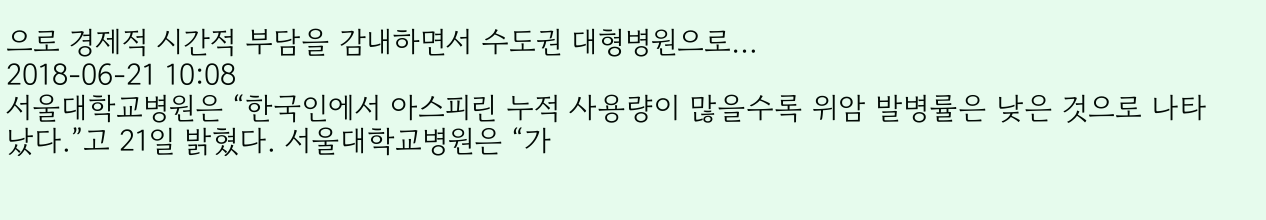으로 경제적 시간적 부담을 감내하면서 수도권 대형병원으로…
2018-06-21 10:08
서울대학교병원은 “한국인에서 아스피린 누적 사용량이 많을수록 위암 발병률은 낮은 것으로 나타났다.”고 21일 밝혔다. 서울대학교병원은 “가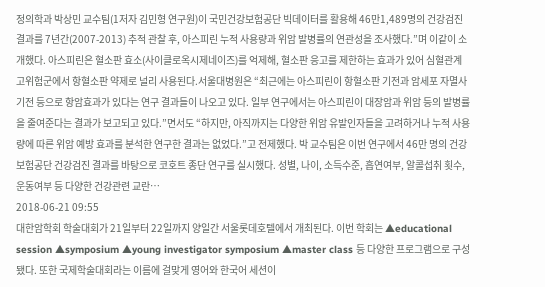정의학과 박상민 교수팀(1저자 김민형 연구원)이 국민건강보험공단 빅데이터를 활용해 46만1,489명의 건강검진 결과를 7년간(2007-2013) 추적 관찰 후, 아스피린 누적 사용량과 위암 발병률의 연관성을 조사했다.”며 이같이 소개했다. 아스피린은 혈소판 효소(사이클로옥시제네이즈)를 억제해, 혈소판 응고를 제한하는 효과가 있어 심혈관계 고위험군에서 항혈소판 약제로 널리 사용된다.서울대병원은 “최근에는 아스피린이 항혈소판 기전과 암세포 자멸사 기전 등으로 항암효과가 있다는 연구 결과들이 나오고 있다. 일부 연구에서는 아스피린이 대장암과 위암 등의 발병률을 줄여준다는 결과가 보고되고 있다.”면서도 “하지만, 아직까지는 다양한 위암 유발인자들을 고려하거나 누적 사용량에 따른 위암 예방 효과를 분석한 연구한 결과는 없었다.”고 전제했다. 박 교수팀은 이번 연구에서 46만 명의 건강보험공단 건강검진 결과를 바탕으로 코호트 종단 연구를 실시했다. 성별, 나이, 소득수준, 흡연여부, 알콜섭취 횟수, 운동여부 등 다양한 건강관련 교란…
2018-06-21 09:55
대한암학회 학술대회가 21일부터 22일까지 양일간 서울롯데호텔에서 개최된다. 이번 학회는 ▲educational session ▲symposium ▲young investigator symposium ▲master class 등 다양한 프로그램으로 구성됐다. 또한 국제학술대회라는 이름에 걸맞게 영어와 한국어 세션이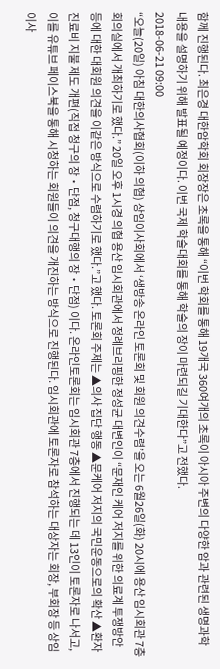함께 진행된다. 최은경 대한암학회 회장장은 초록을 통해 “이번 학회를 통해 19개국 360여개의 초록이 아시아 주변의 다양한 암과 관련된 생명과학 내용을 설명하기 위해 발표될 예정이다. 이번 국제 학술대회를 통해 학술의 장이 마련되길 기대한다”고 전했다.
2018-06-21 09:00
“오늘(20일) 아침 대한의사협회(이하 의협) 상임이사회에서 ‘생방송 온라인 토론회 및 회원 의견수렴’을 오는 6월26일(화) 20시에 용산 임시회관 7층 회의실에서 개최하기로 했다.” 20일 오후 1시경 의협 용산 임시회관에서 정례브리핑한 정성균 대변인이 “문재인 케어 저지를 위한 의료계 투쟁방안 등에 대한 대회원 의견을 이같은 방식으로 수렴하기로 했다.”고 했다. 토론회 주제는 ▲의사 집단 행동 ▲문케어 저지의 국민운동으로의 확산 ▲환자진료비 지불 제도 개편(직접 청구의 장‧단점, 청구대행의 장‧단점) 이다. 온라인토론회는 임시회관 7층에서 진행되는 데 13인이 토론자로 나서고, 이를 유튜브 페이스북을 통해 시청하는 회원들이 의견을 개진하는 방식으로 진행된다. 임시회관에 토론자로 참석하는 대상자는 회장, 부회장 등 상임이사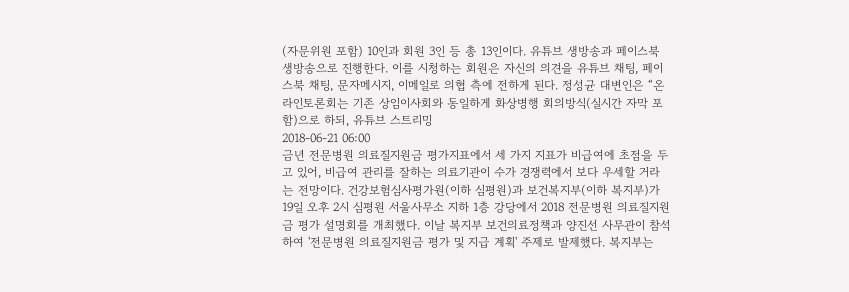(자문위원 포함) 10인과 회원 3인 등 총 13인이다. 유튜브 생방송과 페이스북 생방송으로 진행한다. 이를 시청하는 회원은 자신의 의견을 유튜브 채팅, 페이스북 채팅, 문자메시지, 이메일로 의협 측에 전하게 된다. 정성균 대변인은 “온라인토론회는 기존 상임이사회와 동일하게 화상병행 회의방식(실시간 자막 포함)으로 하되, 유튜브 스트리밍
2018-06-21 06:00
금년 전문병원 의료질지원금 평가지표에서 세 가지 지표가 비급여에 초점을 두고 있어, 비급여 관리를 잘하는 의료기관이 수가 경쟁력에서 보다 우세할 거라는 전망이다. 건강보험심사평가원(이하 심평원)과 보건복지부(이하 복지부)가 19일 오후 2시 심평원 서울사무소 지하 1층 강당에서 2018 전문병원 의료질지원금 평가 설명회를 개최했다. 이날 복지부 보건의료정책과 양진선 사무관이 참석하여 '전문병원 의료질지원금 평가 및 지급 계획' 주제로 발제했다. 복지부는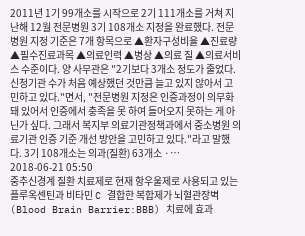2011년 1기 99개소를 시작으로 2기 111개소를 거쳐 지난해 12월 전문병원 3기 108개소 지정을 완료했다. 전문병원 지정 기준은 7개 항목으로 ▲환자구성비율 ▲진료량 ▲필수진료과목 ▲의료인력 ▲병상 ▲의료 질 ▲의료서비스 수준이다. 양 사무관은 "2기보다 3개소 정도가 줄었다. 신청기관 수가 처음 예상했던 것만큼 늘고 있지 않아서 고민하고 있다."면서, "전문병원 지정은 인증과정이 의무화돼 있어서 인증에서 충족을 못 하여 들어오지 못하는 게 아닌가 싶다. 그래서 복지부 의료기관정책과에서 중소병원 의료기관 인증 기준 개선 방안을 고민하고 있다."라고 말했다. 3기 108개소는 의과(질환) 63개소 ·…
2018-06-21 05:50
중추신경계 질환 치료제로 현재 항우울제로 사용되고 있는 플루옥센틴과 비타민 C 결합한 복합제가 뇌혈관장벽(Blood Brain Barrier:BBB) 치료에 효과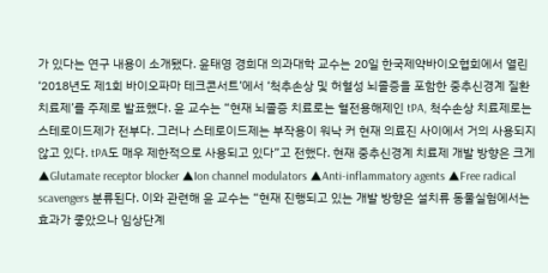가 있다는 연구 내용이 소개됐다. 윤태영 경희대 의과대학 교수는 20일 한국제약바이오협회에서 열린 ‘2018년도 제1회 바이오파마 테크콘서트’에서 ‘척추손상 및 허혈성 뇌졸증을 포함한 중추신경계 질환 치료제’를 주제로 발표했다. 윤 교수는 “현재 뇌졸증 치료로는 혈전용해제인 tPA, 척수손상 치료제로는 스테로이드제가 전부다. 그러나 스테로이드제는 부작용이 워낙 커 현재 의료진 사이에서 거의 사용되지 않고 있다. tPA도 매우 제한적으로 사용되고 있다”고 전했다. 현재 중추신경계 치료제 개발 방향은 크게 ▲Glutamate receptor blocker ▲Ion channel modulators ▲Anti-inflammatory agents ▲Free radical scavengers 분류된다. 이와 관련해 윤 교수는 “현재 진행되고 있는 개발 방향은 설치류 동물실험에서는 효과가 좋았으나 임상단계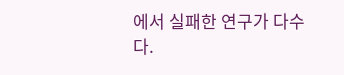에서 실패한 연구가 다수다.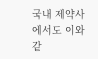국내 제약사에서도 이와 같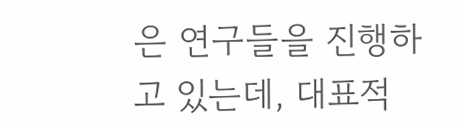은 연구들을 진행하고 있는데, 대표적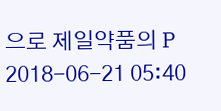으로 제일약품의 P
2018-06-21 05:40